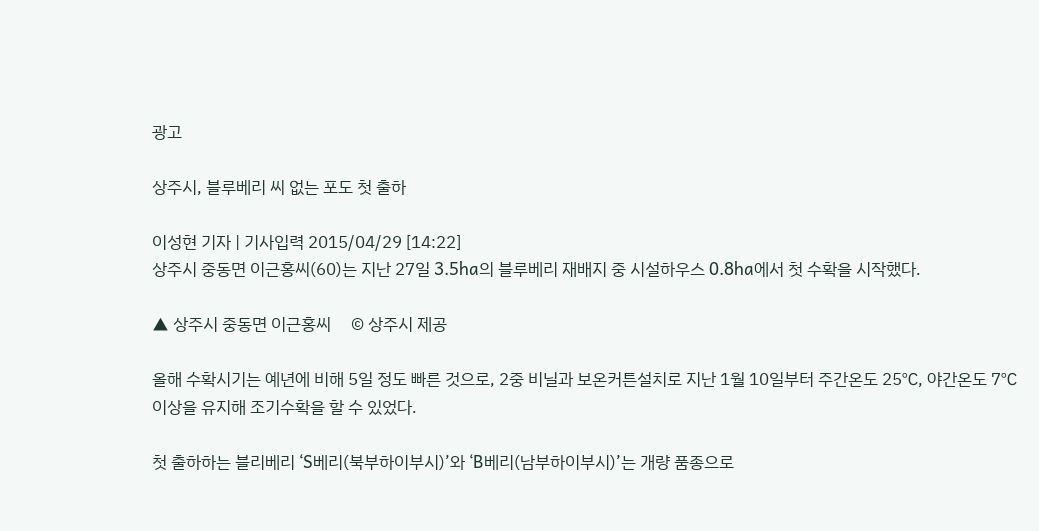광고

상주시, 블루베리 씨 없는 포도 첫 출하

이성현 기자 | 기사입력 2015/04/29 [14:22]
상주시 중동면 이근홍씨(60)는 지난 27일 3.5ha의 블루베리 재배지 중 시설하우스 0.8ha에서 첫 수확을 시작했다.

▲ 상주시 중동면 이근홍씨     © 상주시 제공

올해 수확시기는 예년에 비해 5일 정도 빠른 것으로, 2중 비닐과 보온커튼설치로 지난 1월 10일부터 주간온도 25℃, 야간온도 7℃ 이상을 유지해 조기수확을 할 수 있었다.

첫 출하하는 블리베리 ‘S베리(북부하이부시)’와 ‘B베리(남부하이부시)’는 개량 품종으로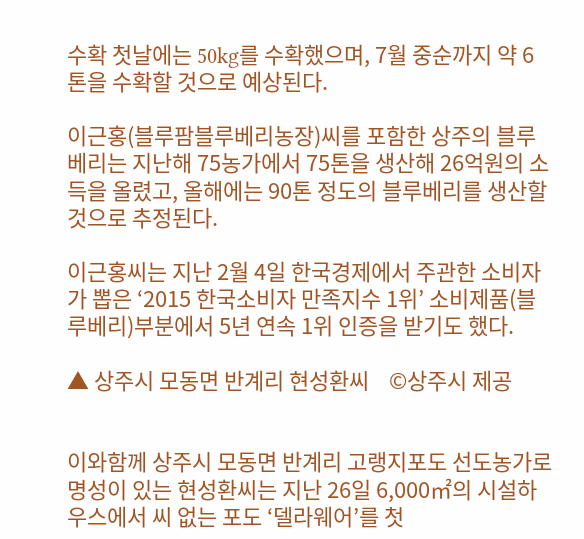수확 첫날에는 50kg를 수확했으며, 7월 중순까지 약 6톤을 수확할 것으로 예상된다.

이근홍(블루팜블루베리농장)씨를 포함한 상주의 블루베리는 지난해 75농가에서 75톤을 생산해 26억원의 소득을 올렸고, 올해에는 90톤 정도의 블루베리를 생산할 것으로 추정된다.

이근홍씨는 지난 2월 4일 한국경제에서 주관한 소비자가 뽑은 ‘2015 한국소비자 만족지수 1위’ 소비제품(블루베리)부분에서 5년 연속 1위 인증을 받기도 했다.

▲ 상주시 모동면 반계리 현성환씨    ©상주시 제공


이와함께 상주시 모동면 반계리 고랭지포도 선도농가로 명성이 있는 현성환씨는 지난 26일 6,000㎡의 시설하우스에서 씨 없는 포도 ‘델라웨어’를 첫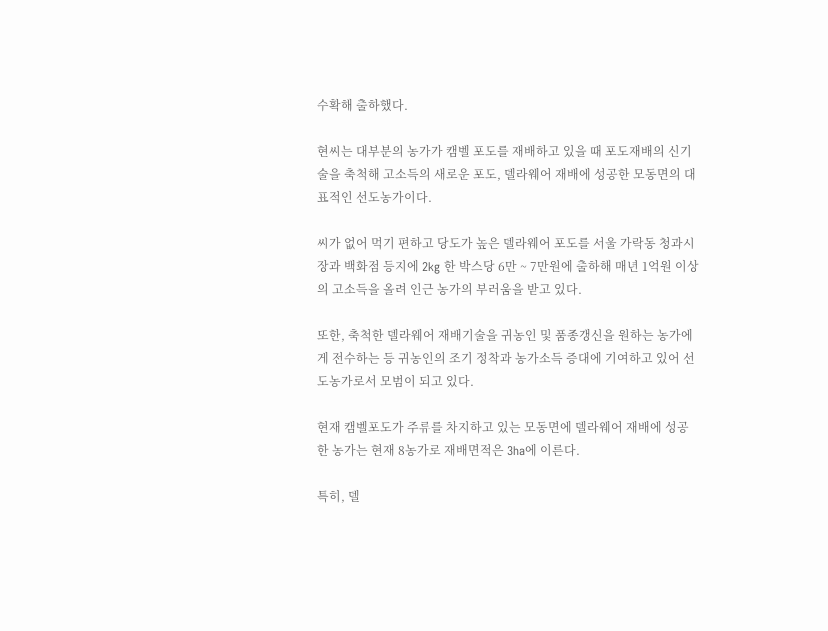수확해 출하했다.

현씨는 대부분의 농가가 캠벨 포도를 재배하고 있을 때 포도재배의 신기술을 축척해 고소득의 새로운 포도, 델라웨어 재배에 성공한 모동면의 대표적인 선도농가이다.

씨가 없어 먹기 편하고 당도가 높은 델라웨어 포도를 서울 가락동 청과시장과 백화점 등지에 2kg 한 박스당 6만 ~ 7만원에 출하해 매년 1억원 이상의 고소득을 올려 인근 농가의 부러움을 받고 있다.

또한, 축척한 델라웨어 재배기술을 귀농인 및 품종갱신을 원하는 농가에게 전수하는 등 귀농인의 조기 정착과 농가소득 증대에 기여하고 있어 선도농가로서 모범이 되고 있다.

현재 캠벨포도가 주류를 차지하고 있는 모동면에 델라웨어 재배에 성공한 농가는 현재 8농가로 재배면적은 3ha에 이른다.

특히, 델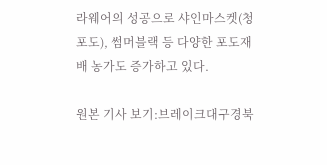라웨어의 성공으로 샤인마스켓(청포도), 썸머블랙 등 다양한 포도재배 농가도 증가하고 있다.

원본 기사 보기:브레이크대구경북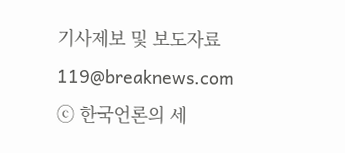기사제보 및 보도자료 119@breaknews.com
ⓒ 한국언론의 세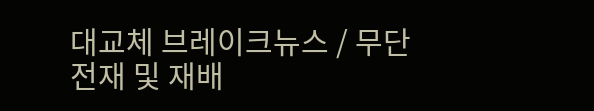대교체 브레이크뉴스 / 무단전재 및 재배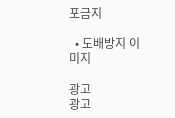포금지

  • 도배방지 이미지

광고
광고